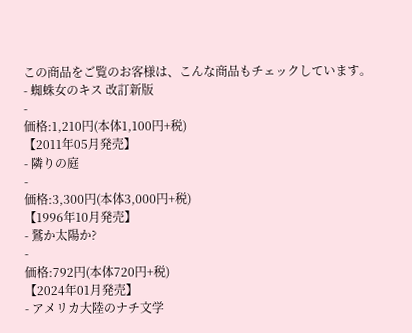この商品をご覧のお客様は、こんな商品もチェックしています。
- 蜘蛛女のキス 改訂新版
-
価格:1,210円(本体1,100円+税)
【2011年05月発売】
- 隣りの庭
-
価格:3,300円(本体3,000円+税)
【1996年10月発売】
- 鷲か太陽か?
-
価格:792円(本体720円+税)
【2024年01月発売】
- アメリカ大陸のナチ文学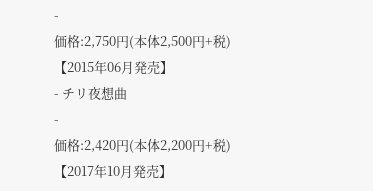-
価格:2,750円(本体2,500円+税)
【2015年06月発売】
- チリ夜想曲
-
価格:2,420円(本体2,200円+税)
【2017年10月発売】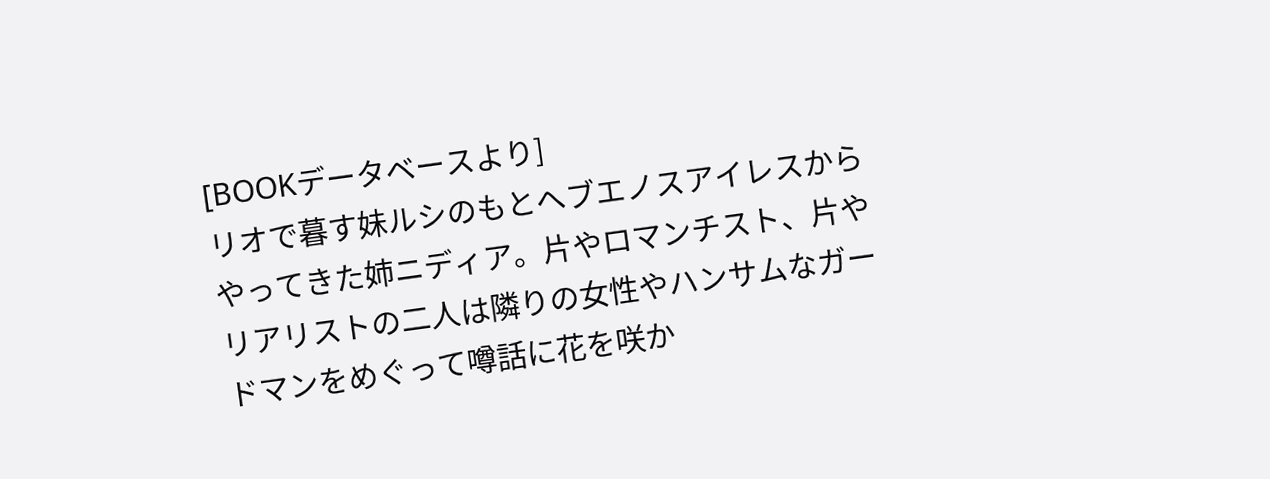[BOOKデータベースより]
リオで暮す妹ルシのもとへブエノスアイレスからやってきた姉ニディア。片やロマンチスト、片やリアリストの二人は隣りの女性やハンサムなガードマンをめぐって噂話に花を咲か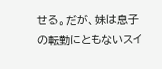せる。だが、妹は息子の転勤にともないスイ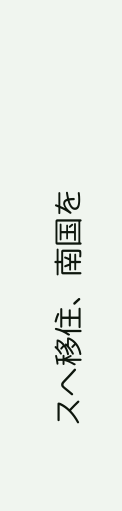スへ移住、南国を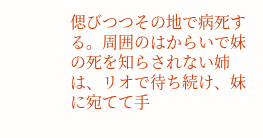偲びつつその地で病死する。周囲のはからいで妹の死を知らされない姉は、リオで待ち続け、妹に宛てて手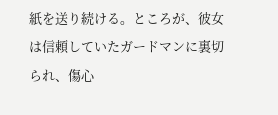紙を送り続ける。ところが、彼女は信頼していたガードマンに裏切られ、傷心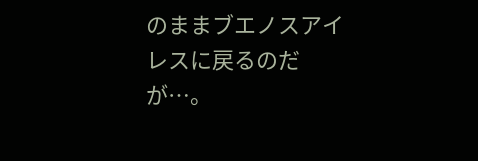のままブエノスアイレスに戻るのだが…。